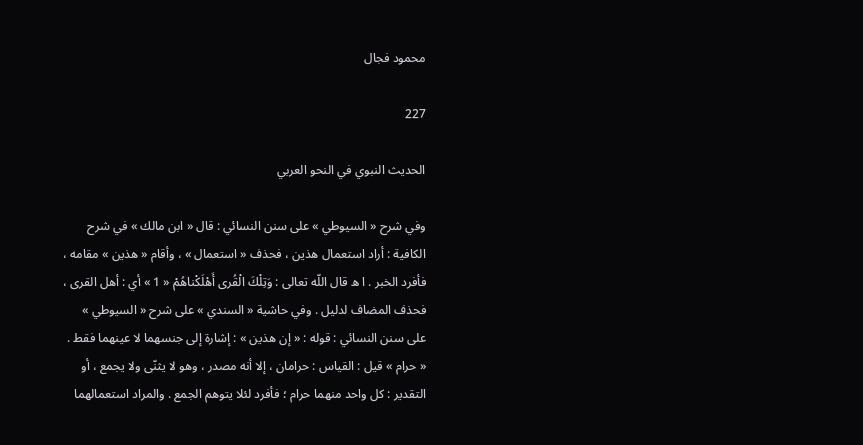محمود فجال

227

الحديث النبوي في النحو العربي

وفي شرح « السيوطي » على سنن النسائي : قال « ابن مالك » في شرح الكافية : أراد استعمال هذين ، فحذف « استعمال » ، وأقام « هذين » مقامه ، فأفرد الخبر . ا ه قال اللّه تعالى : وَتِلْكَ الْقُرى أَهْلَكْناهُمْ « 1 » أي : أهل القرى ، فحذف المضاف لدليل . وفي حاشية « السندي » على شرح « السيوطي » على سنن النسائي : قوله : « إن هذين » : إشارة إلى جنسهما لا عينهما فقط . « حرام » قيل : القياس : حرامان ، إلا أنه مصدر ، وهو لا يثنّى ولا يجمع ، أو التقدير : كل واحد منهما حرام ؛ فأفرد لئلا يتوهم الجمع . والمراد استعمالهما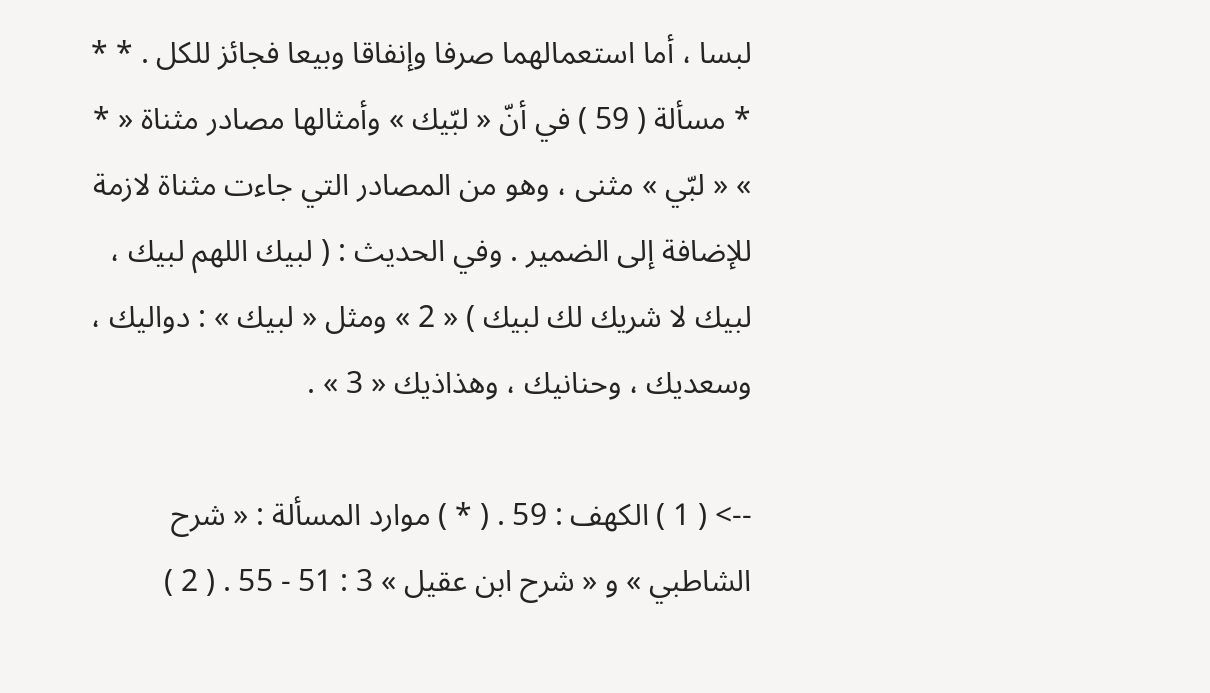لبسا ، أما استعمالهما صرفا وإنفاقا وبيعا فجائز للكل . * * * مسألة ( 59 ) في أنّ « لبّيك » وأمثالها مصادر مثناة « * » « لبّي » مثنى ، وهو من المصادر التي جاءت مثناة لازمة للإضافة إلى الضمير . وفي الحديث : ( لبيك اللهم لبيك ، لبيك لا شريك لك لبيك ) « 2 » ومثل « لبيك » : دواليك ، وسعديك ، وحنانيك ، وهذاذيك « 3 » .

--> ( 1 ) الكهف : 59 . ( * ) موارد المسألة : « شرح الشاطبي » و « شرح ابن عقيل » 3 : 51 - 55 . ( 2 )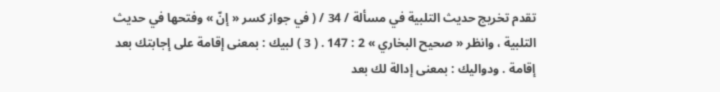تقدم تخريج حديث التلبية في مسألة / 34 / ( في جواز كسر « إنّ » وفتحها في حديث التلبية ، وانظر « صحيح البخاري » 2 : 147 . ( 3 ) لبيك : بمعنى إقامة على إجابتك بعد إقامة . ودواليك : بمعنى إدالة لك بعد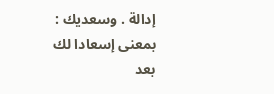إدالة . وسعديك : بمعنى إسعادا لك بعد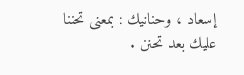إسعاد ، وحنانيك : بمعنى تحننا عليك بعد تحنن .